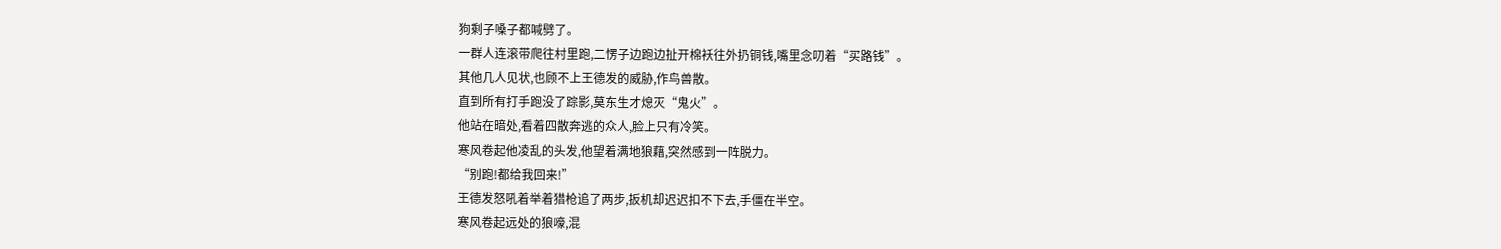狗剩子嗓子都喊劈了。
一群人连滚带爬往村里跑,二愣子边跑边扯开棉袄往外扔铜钱,嘴里念叨着“买路钱”。
其他几人见状,也顾不上王德发的威胁,作鸟兽散。
直到所有打手跑没了踪影,莫东生才熄灭“鬼火”。
他站在暗处,看着四散奔逃的众人,脸上只有冷笑。
寒风卷起他凌乱的头发,他望着满地狼藉,突然感到一阵脱力。
“别跑!都给我回来!”
王德发怒吼着举着猎枪追了两步,扳机却迟迟扣不下去,手僵在半空。
寒风卷起远处的狼嚎,混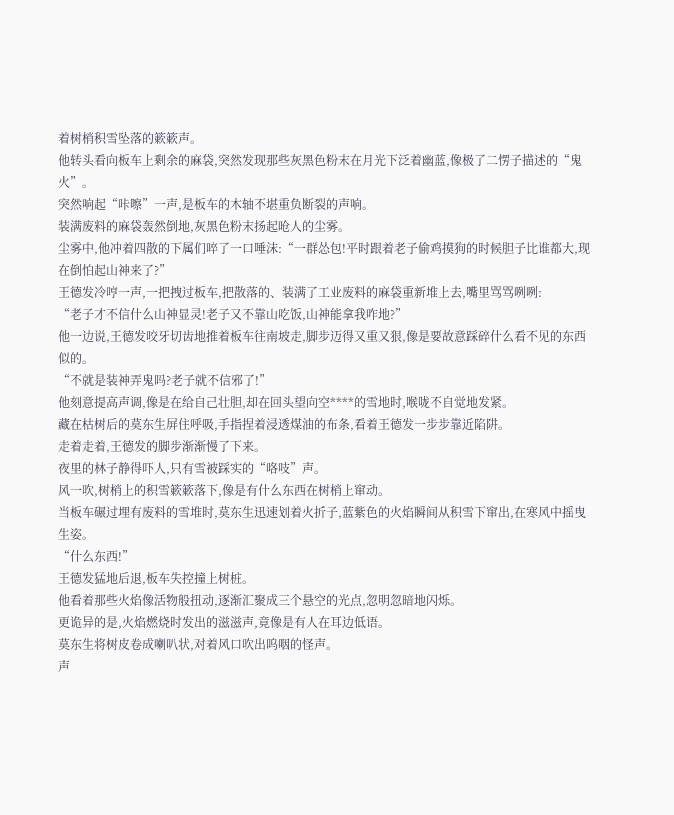着树梢积雪坠落的簌簌声。
他转头看向板车上剩余的麻袋,突然发现那些灰黑色粉末在月光下泛着幽蓝,像极了二愣子描述的“鬼火”。
突然响起“咔嚓”一声,是板车的木轴不堪重负断裂的声响。
装满废料的麻袋轰然倒地,灰黑色粉末扬起呛人的尘雾。
尘雾中,他冲着四散的下属们啐了一口唾沫:“一群怂包!平时跟着老子偷鸡摸狗的时候胆子比谁都大,现在倒怕起山神来了?”
王德发冷哼一声,一把拽过板车,把散落的、装满了工业废料的麻袋重新堆上去,嘴里骂骂咧咧:
“老子才不信什么山神显灵!老子又不靠山吃饭,山神能拿我咋地?”
他一边说,王德发咬牙切齿地推着板车往南坡走,脚步迈得又重又狠,像是要故意踩碎什么看不见的东西似的。
“不就是装神弄鬼吗?老子就不信邪了!”
他刻意提高声调,像是在给自己壮胆,却在回头望向空****的雪地时,喉咙不自觉地发紧。
藏在枯树后的莫东生屏住呼吸,手指捏着浸透煤油的布条,看着王德发一步步靠近陷阱。
走着走着,王德发的脚步渐渐慢了下来。
夜里的林子静得吓人,只有雪被踩实的“咯吱”声。
风一吹,树梢上的积雪簌簌落下,像是有什么东西在树梢上窜动。
当板车碾过埋有废料的雪堆时,莫东生迅速划着火折子,蓝紫色的火焰瞬间从积雪下窜出,在寒风中摇曳生姿。
“什么东西!”
王德发猛地后退,板车失控撞上树桩。
他看着那些火焰像活物般扭动,逐渐汇聚成三个悬空的光点,忽明忽暗地闪烁。
更诡异的是,火焰燃烧时发出的滋滋声,竟像是有人在耳边低语。
莫东生将树皮卷成喇叭状,对着风口吹出呜咽的怪声。
声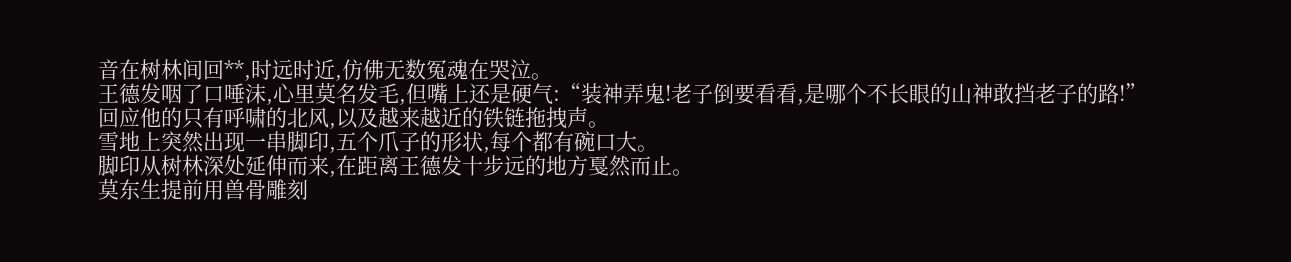音在树林间回**,时远时近,仿佛无数冤魂在哭泣。
王德发咽了口唾沫,心里莫名发毛,但嘴上还是硬气:“装神弄鬼!老子倒要看看,是哪个不长眼的山神敢挡老子的路!”
回应他的只有呼啸的北风,以及越来越近的铁链拖拽声。
雪地上突然出现一串脚印,五个爪子的形状,每个都有碗口大。
脚印从树林深处延伸而来,在距离王德发十步远的地方戛然而止。
莫东生提前用兽骨雕刻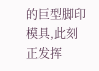的巨型脚印模具,此刻正发挥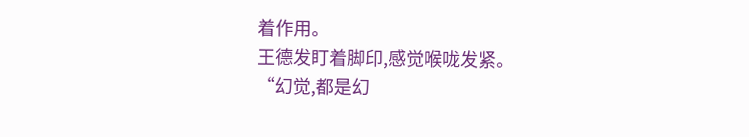着作用。
王德发盯着脚印,感觉喉咙发紧。
“幻觉,都是幻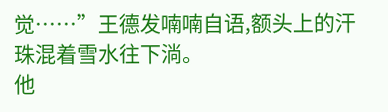觉……”王德发喃喃自语,额头上的汗珠混着雪水往下淌。
他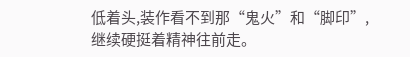低着头,装作看不到那“鬼火”和“脚印”,继续硬挺着精神往前走。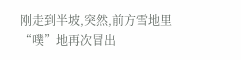刚走到半坡,突然,前方雪地里“噗”地再次冒出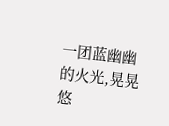一团蓝幽幽的火光,晃晃悠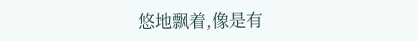悠地飘着,像是有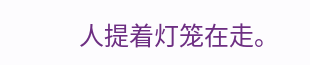人提着灯笼在走。